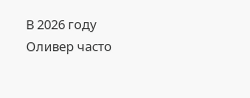В 2026 году Оливер часто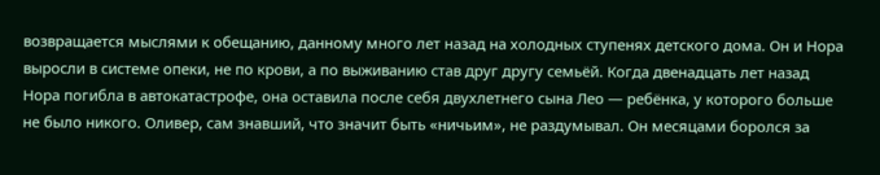возвращается мыслями к обещанию, данному много лет назад на холодных ступенях детского дома. Он и Нора выросли в системе опеки, не по крови, а по выживанию став друг другу семьёй. Когда двенадцать лет назад Нора погибла в автокатастрофе, она оставила после себя двухлетнего сына Лео — ребёнка, у которого больше не было никого. Оливер, сам знавший, что значит быть «ничьим», не раздумывал. Он месяцами боролся за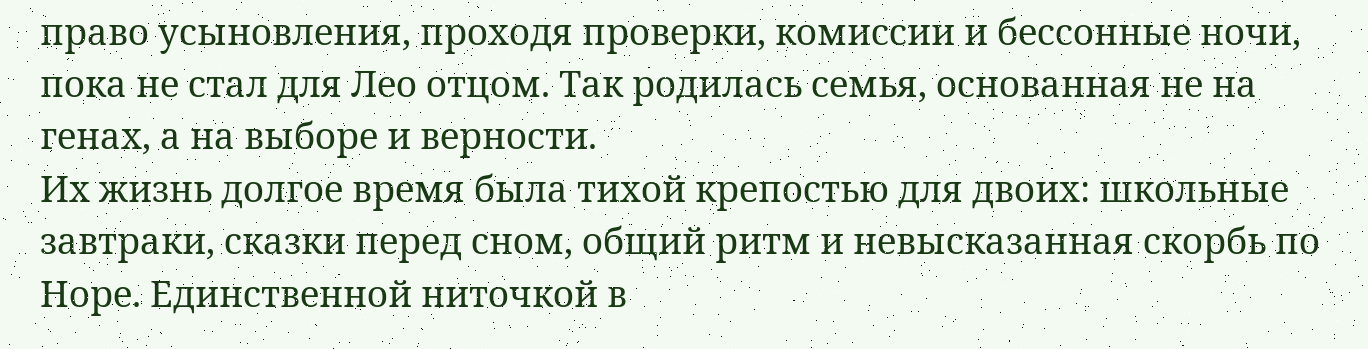право усыновления, проходя проверки, комиссии и бессонные ночи, пока не стал для Лео отцом. Так родилась семья, основанная не на генах, а на выборе и верности.
Их жизнь долгое время была тихой крепостью для двоих: школьные завтраки, сказки перед сном, общий ритм и невысказанная скорбь по Норе. Единственной ниточкой в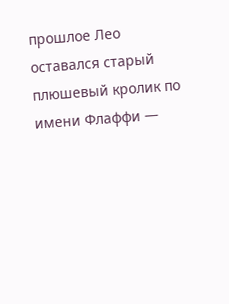прошлое Лео оставался старый плюшевый кролик по имени Флаффи —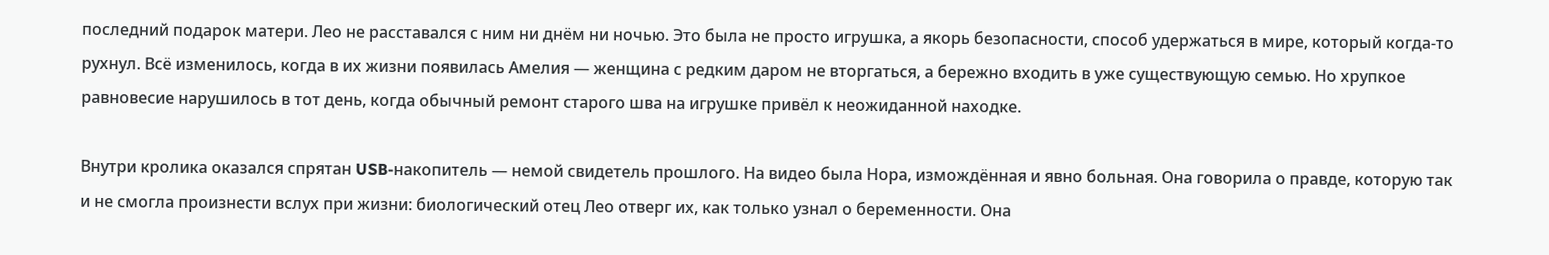последний подарок матери. Лео не расставался с ним ни днём ни ночью. Это была не просто игрушка, а якорь безопасности, способ удержаться в мире, который когда-то рухнул. Всё изменилось, когда в их жизни появилась Амелия — женщина с редким даром не вторгаться, а бережно входить в уже существующую семью. Но хрупкое равновесие нарушилось в тот день, когда обычный ремонт старого шва на игрушке привёл к неожиданной находке.

Внутри кролика оказался спрятан USB-накопитель — немой свидетель прошлого. На видео была Нора, измождённая и явно больная. Она говорила о правде, которую так и не смогла произнести вслух при жизни: биологический отец Лео отверг их, как только узнал о беременности. Она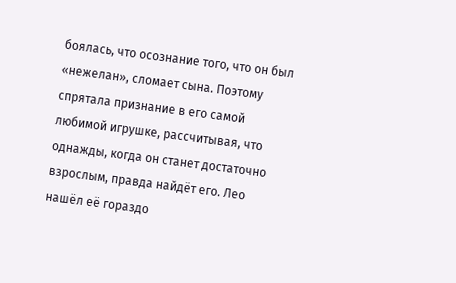боялась, что осознание того, что он был «нежелан», сломает сына. Поэтому спрятала признание в его самой любимой игрушке, рассчитывая, что однажды, когда он станет достаточно взрослым, правда найдёт его. Лео нашёл её гораздо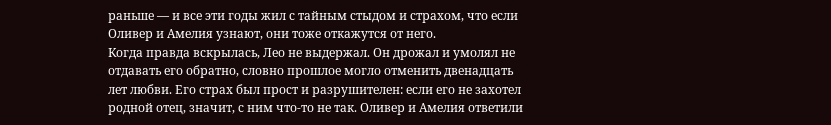раньше — и все эти годы жил с тайным стыдом и страхом, что если Оливер и Амелия узнают, они тоже откажутся от него.
Когда правда вскрылась, Лео не выдержал. Он дрожал и умолял не отдавать его обратно, словно прошлое могло отменить двенадцать лет любви. Его страх был прост и разрушителен: если его не захотел родной отец, значит, с ним что-то не так. Оливер и Амелия ответили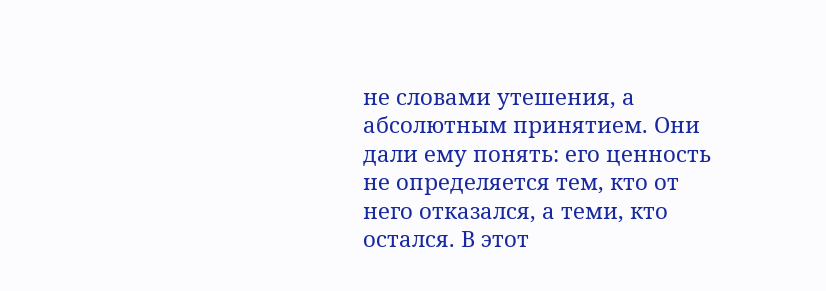не словами утешения, а абсолютным принятием. Они дали ему понять: его ценность не определяется тем, кто от него отказался, а теми, кто остался. В этот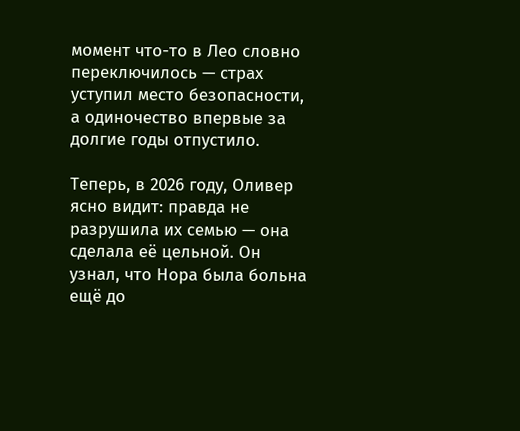момент что-то в Лео словно переключилось — страх уступил место безопасности, а одиночество впервые за долгие годы отпустило.

Теперь, в 2026 году, Оливер ясно видит: правда не разрушила их семью — она сделала её цельной. Он узнал, что Нора была больна ещё до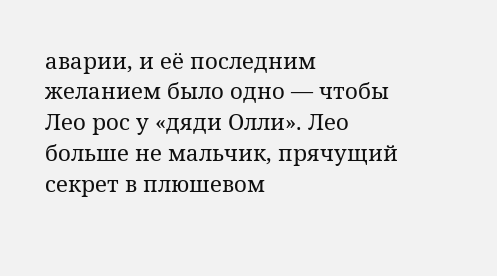аварии, и её последним желанием было одно — чтобы Лео рос у «дяди Олли». Лео больше не мальчик, прячущий секрет в плюшевом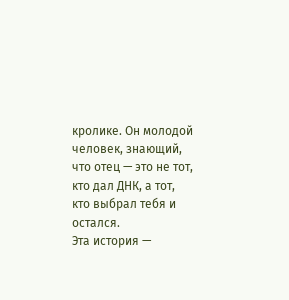кролике. Он молодой человек, знающий, что отец — это не тот, кто дал ДНК, а тот, кто выбрал тебя и остался.
Эта история —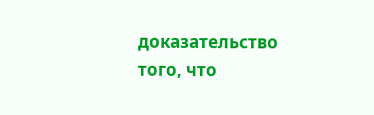доказательство того, что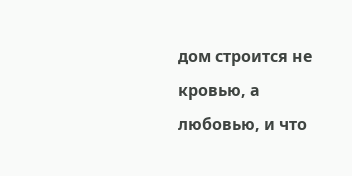дом строится не кровью, а любовью, и что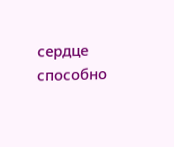сердце способно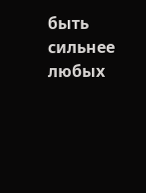быть сильнее любых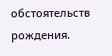обстоятельств рождения.